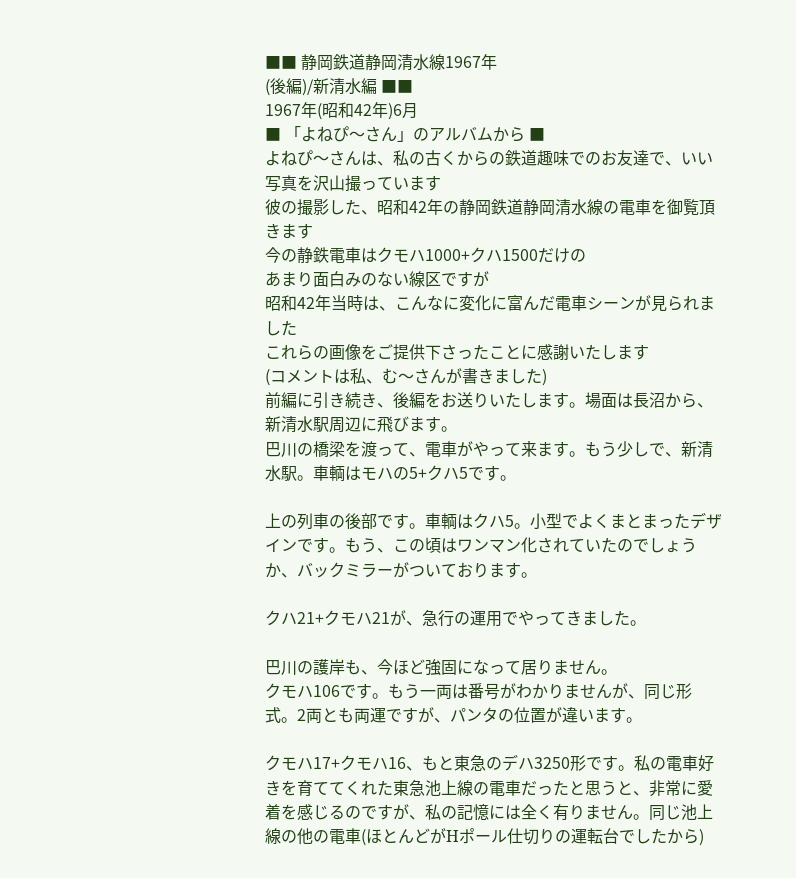■■ 静岡鉄道静岡清水線1967年
(後編)/新清水編 ■■
1967年(昭和42年)6月
■ 「よねぴ〜さん」のアルバムから ■
よねぴ〜さんは、私の古くからの鉄道趣味でのお友達で、いい写真を沢山撮っています
彼の撮影した、昭和42年の静岡鉄道静岡清水線の電車を御覧頂きます
今の静鉄電車はクモハ1000+クハ1500だけの
あまり面白みのない線区ですが
昭和42年当時は、こんなに変化に富んだ電車シーンが見られました
これらの画像をご提供下さったことに感謝いたします
(コメントは私、む〜さんが書きました)
前編に引き続き、後編をお送りいたします。場面は長沼から、新清水駅周辺に飛びます。
巴川の橋梁を渡って、電車がやって来ます。もう少しで、新清水駅。車輌はモハの5+クハ5です。

上の列車の後部です。車輌はクハ5。小型でよくまとまったデザインです。もう、この頃はワンマン化されていたのでしょうか、バックミラーがついております。

クハ21+クモハ21が、急行の運用でやってきました。

巴川の護岸も、今ほど強固になって居りません。
クモハ106です。もう一両は番号がわかりませんが、同じ形式。2両とも両運ですが、パンタの位置が違います。

クモハ17+クモハ16、もと東急のデハ3250形です。私の電車好きを育ててくれた東急池上線の電車だったと思うと、非常に愛着を感じるのですが、私の記憶には全く有りません。同じ池上線の他の電車(ほとんどがHポール仕切りの運転台でしたから)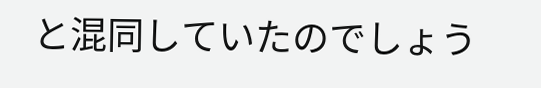と混同していたのでしょう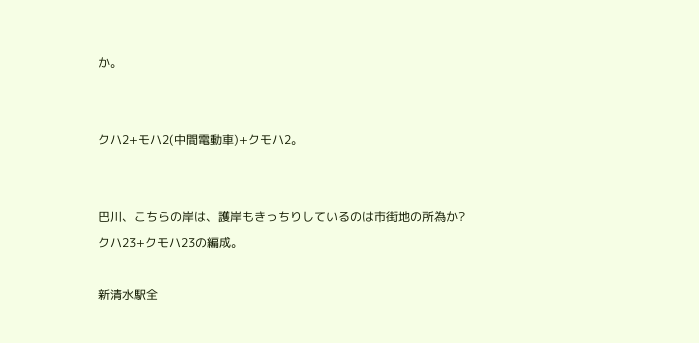か。


クハ2+モハ2(中間電動車)+クモハ2。


巴川、こちらの岸は、護岸もきっちりしているのは市街地の所為か?
クハ23+クモハ23の編成。

新清水駅全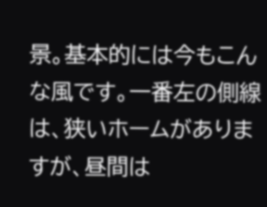景。基本的には今もこんな風です。一番左の側線は、狭いホームがありますが、昼間は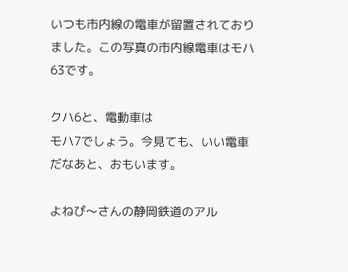いつも市内線の電車が留置されておりました。この写真の市内線電車はモハ63です。

クハ6と、電動車は
モハ7でしょう。今見ても、いい電車だなあと、おもいます。

よねぴ〜さんの静岡鉄道のアル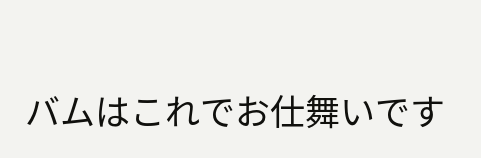バムはこれでお仕舞いです